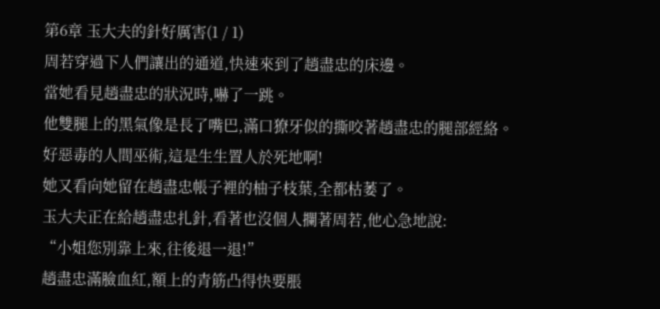第6章 玉大夫的針好厲害(1 / 1)
周若穿過下人們讓出的通道,快速來到了趙盡忠的床邊。
當她看見趙盡忠的狀況時,嚇了一跳。
他雙腿上的黑氣像是長了嘴巴,滿口獠牙似的撕咬著趙盡忠的腿部經絡。
好惡毒的人間巫術,這是生生置人於死地啊!
她又看向她留在趙盡忠帳子裡的柚子枝葉,全都枯萎了。
玉大夫正在給趙盡忠扎針,看著也沒個人攔著周若,他心急地說:
“小姐您別靠上來,往後退一退!”
趙盡忠滿臉血紅,額上的青筋凸得快要脹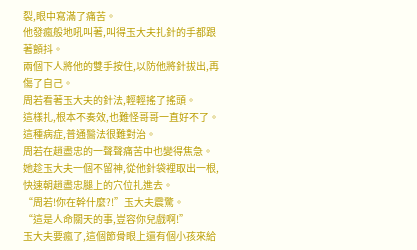裂,眼中寫滿了痛苦。
他發瘋般地吼叫著,叫得玉大夫扎針的手都跟著顫抖。
兩個下人將他的雙手按住,以防他將針拔出,再傷了自己。
周若看著玉大夫的針法,輕輕搖了搖頭。
這樣扎,根本不奏效,也難怪哥哥一直好不了。
這種病症,普通醫法很難對治。
周若在趙盡忠的一聲聲痛苦中也變得焦急。
她趁玉大夫一個不留神,從他針袋裡取出一根,快速朝趙盡忠腿上的穴位扎進去。
“周若!你在幹什麼?!”玉大夫震驚。
“這是人命關天的事,豈容你兒戲啊!”
玉大夫要瘋了,這個節骨眼上還有個小孩來給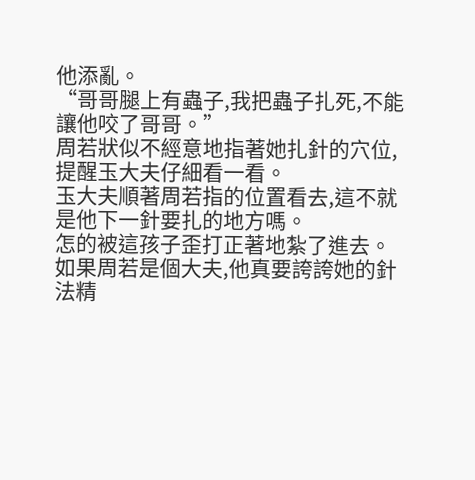他添亂。
“哥哥腿上有蟲子,我把蟲子扎死,不能讓他咬了哥哥。”
周若狀似不經意地指著她扎針的穴位,提醒玉大夫仔細看一看。
玉大夫順著周若指的位置看去,這不就是他下一針要扎的地方嗎。
怎的被這孩子歪打正著地紮了進去。
如果周若是個大夫,他真要誇誇她的針法精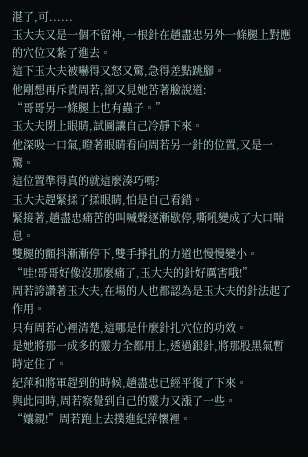湛了,可......
玉大夫又是一個不留神,一根針在趙盡忠另外一條腿上對應的穴位又紮了進去。
這下玉大夫被嚇得又怒又驚,急得差點跳腳。
他剛想再斥責周若,卻又見她苦著臉說道:
“哥哥另一條腿上也有蟲子。”
玉大夫閉上眼睛,試圖讓自己冷靜下來。
他深吸一口氣,瞪著眼睛看向周若另一針的位置,又是一驚。
這位置準得真的就這麼湊巧嗎?
玉大夫趕緊揉了揉眼睛,怕是自己看錯。
緊接著,趙盡忠痛苦的叫喊聲逐漸歇停,嘶吼變成了大口喘息。
雙腿的顫抖漸漸停下,雙手掙扎的力道也慢慢變小。
“哇!哥哥好像沒那麼痛了,玉大夫的針好厲害哦!”
周若誇讚著玉大夫,在場的人也都認為是玉大夫的針法起了作用。
只有周若心裡清楚,這哪是什麼針扎穴位的功效。
是她將那一成多的靈力全都用上,透過銀針,將那股黑氣暫時定住了。
紀萍和將軍趕到的時候,趙盡忠已經平復了下來。
與此同時,周若察覺到自己的靈力又漲了一些。
“孃親!”周若跑上去撲進紀萍懷裡。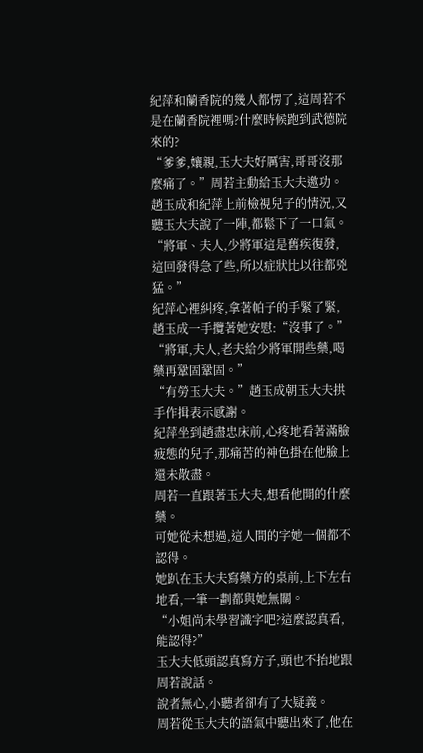紀萍和蘭香院的幾人都愣了,這周若不是在蘭香院裡嗎?什麼時候跑到武德院來的?
“爹爹,孃親,玉大夫好厲害,哥哥沒那麼痛了。”周若主動給玉大夫邀功。
趙玉成和紀萍上前檢視兒子的情況,又聽玉大夫說了一陣,都鬆下了一口氣。
“將軍、夫人,少將軍這是舊疾復發,這回發得急了些,所以症狀比以往都兇猛。”
紀萍心裡糾疼,拿著帕子的手緊了緊,趙玉成一手攬著她安慰:“沒事了。”
“將軍,夫人,老夫給少將軍開些藥,喝藥再鞏固鞏固。”
“有勞玉大夫。”趙玉成朝玉大夫拱手作揖表示感謝。
紀萍坐到趙盡忠床前,心疼地看著滿臉疲態的兒子,那痛苦的神色掛在他臉上還未散盡。
周若一直跟著玉大夫,想看他開的什麼藥。
可她從未想過,這人間的字她一個都不認得。
她趴在玉大夫寫藥方的桌前,上下左右地看,一筆一劃都與她無關。
“小姐尚未學習識字吧?這麼認真看,能認得?”
玉大夫低頭認真寫方子,頭也不抬地跟周若說話。
說者無心,小聽者卻有了大疑義。
周若從玉大夫的語氣中聽出來了,他在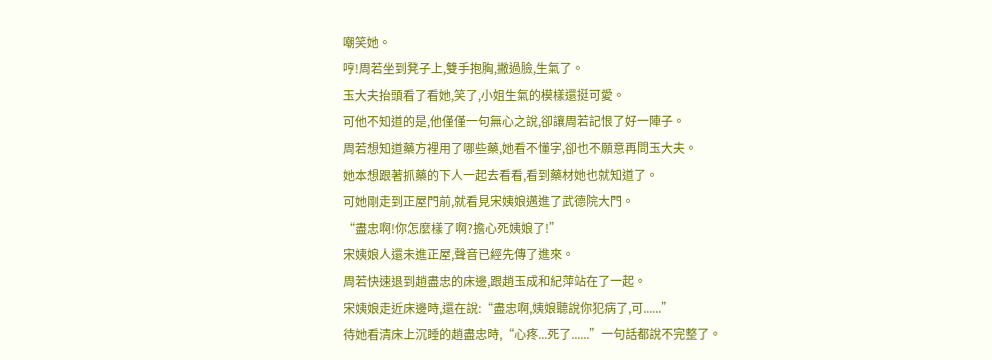嘲笑她。
哼!周若坐到凳子上,雙手抱胸,撇過臉,生氣了。
玉大夫抬頭看了看她,笑了,小姐生氣的模樣還挺可愛。
可他不知道的是,他僅僅一句無心之說,卻讓周若記恨了好一陣子。
周若想知道藥方裡用了哪些藥,她看不懂字,卻也不願意再問玉大夫。
她本想跟著抓藥的下人一起去看看,看到藥材她也就知道了。
可她剛走到正屋門前,就看見宋姨娘邁進了武德院大門。
“盡忠啊!你怎麼樣了啊?擔心死姨娘了!”
宋姨娘人還未進正屋,聲音已經先傳了進來。
周若快速退到趙盡忠的床邊,跟趙玉成和紀萍站在了一起。
宋姨娘走近床邊時,還在說:“盡忠啊,姨娘聽說你犯病了,可......”
待她看清床上沉睡的趙盡忠時,“心疼...死了......”一句話都說不完整了。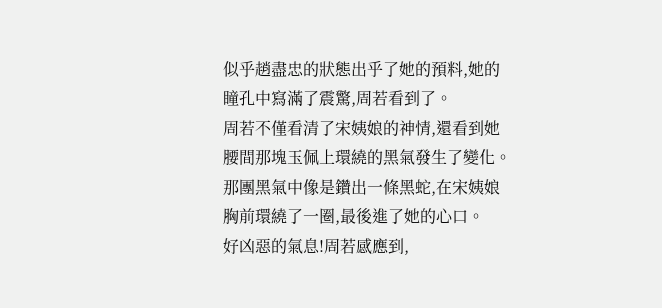似乎趙盡忠的狀態出乎了她的預料,她的瞳孔中寫滿了震驚,周若看到了。
周若不僅看清了宋姨娘的神情,還看到她腰間那塊玉佩上環繞的黑氣發生了變化。
那團黑氣中像是鑽出一條黑蛇,在宋姨娘胸前環繞了一圈,最後進了她的心口。
好凶惡的氣息!周若感應到,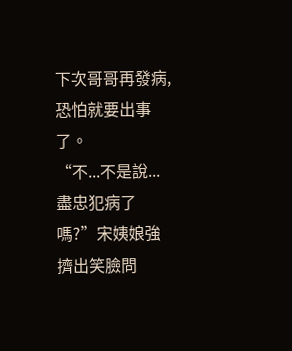下次哥哥再發病,恐怕就要出事了。
“不...不是說...盡忠犯病了嗎?”宋姨娘強擠出笑臉問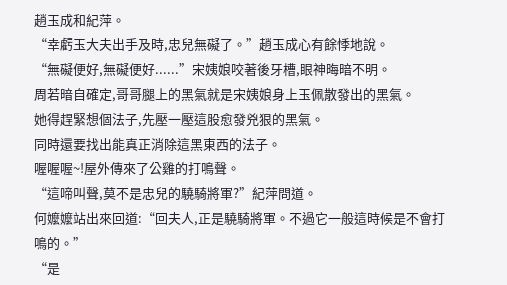趙玉成和紀萍。
“幸虧玉大夫出手及時,忠兒無礙了。”趙玉成心有餘悸地說。
“無礙便好,無礙便好......”宋姨娘咬著後牙槽,眼神晦暗不明。
周若暗自確定,哥哥腿上的黑氣就是宋姨娘身上玉佩散發出的黑氣。
她得趕緊想個法子,先壓一壓這股愈發兇狠的黑氣。
同時還要找出能真正消除這黑東西的法子。
喔喔喔~!屋外傳來了公雞的打鳴聲。
“這啼叫聲,莫不是忠兒的驍騎將軍?”紀萍問道。
何嬤嬤站出來回道:“回夫人,正是驍騎將軍。不過它一般這時候是不會打鳴的。”
“是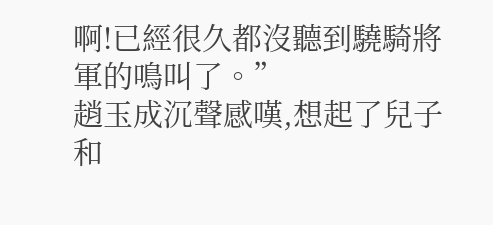啊!已經很久都沒聽到驍騎將軍的鳴叫了。”
趙玉成沉聲感嘆,想起了兒子和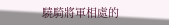驍騎將軍相處的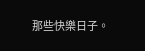那些快樂日子。